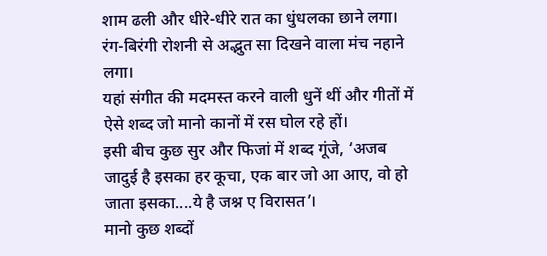शाम ढली और धीरे-धीरे रात का धुंधलका छाने लगा। रंग-बिरंगी रोशनी से अद्भुत सा दिखने वाला मंच नहाने लगा।
यहां संगीत की मदमस्त करने वाली धुनें थीं और गीतों में ऐसे शब्द जो मानो कानों में रस घोल रहे हों।
इसी बीच कुछ सुर और फिजां में शब्द गूंजे, ‘अजब जादुई है इसका हर कूचा, एक बार जो आ आए, वो हो जाता इसका....ये है जश्न ए विरासत’।
मानो कुछ शब्दों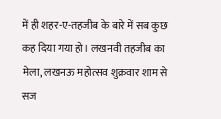में ही शहर-ए-तहजीब के बारे में सब कुछ कह दिया गया हो। लखनवी तहजीब का मेला, लखनऊ महोत्सव शुक्रवार शाम से सज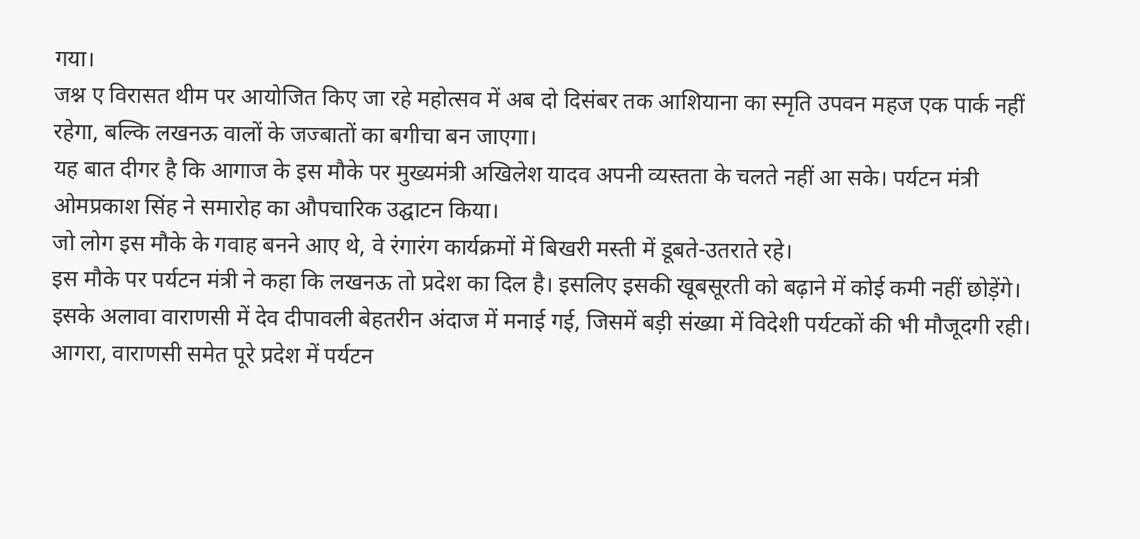गया।
जश्न ए विरासत थीम पर आयोजित किए जा रहे महोत्सव में अब दो दिसंबर तक आशियाना का स्मृति उपवन महज एक पार्क नहीं रहेगा, बल्कि लखनऊ वालों के जज्बातों का बगीचा बन जाएगा।
यह बात दीगर है कि आगाज के इस मौके पर मुख्यमंत्री अखिलेश यादव अपनी व्यस्तता के चलते नहीं आ सके। पर्यटन मंत्री ओमप्रकाश सिंह ने समारोह का औपचारिक उद्घाटन किया।
जो लोग इस मौके के गवाह बनने आए थे, वे रंगारंग कार्यक्रमों में बिखरी मस्ती में डूबते-उतराते रहे।
इस मौके पर पर्यटन मंत्री ने कहा कि लखनऊ तो प्रदेश का दिल है। इसलिए इसकी खूबसूरती को बढ़ाने में कोई कमी नहीं छोड़ेंगे।
इसके अलावा वाराणसी में देव दीपावली बेहतरीन अंदाज में मनाई गई, जिसमें बड़ी संख्या में विदेशी पर्यटकों की भी मौजूदगी रही।
आगरा, वाराणसी समेत पूरे प्रदेश में पर्यटन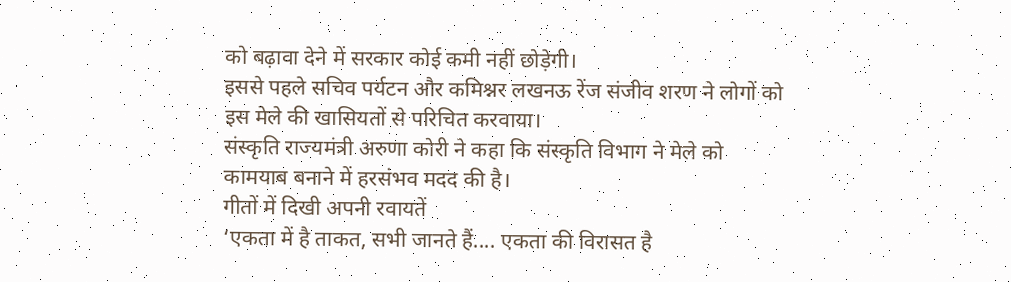को बढ़ावा देने में सरकार कोई कमी नहीं छोड़ेगी।
इससे पहले सचिव पर्यटन और कमिश्नर लखनऊ रेंज संजीव शरण ने लोगों को इस मेले की खासियतों से परिचित करवाया।
संस्कृति राज्यमंत्री अरुणा कोरी ने कहा कि संस्कृति विभाग ने मेले को कामयाब बनाने में हरसंभव मदद की है।
गीतों में दिखी अपनी रवायतें
‘एकता में है ताकत, सभी जानते हैं.... एकता की विरासत है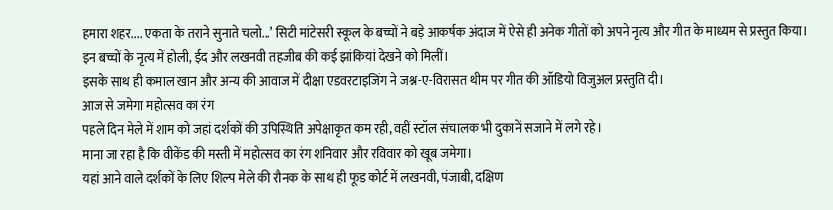हमारा शहर.... एकता के तराने सुनाते चलो...’ सिटी मांटेसरी स्कूल के बच्चों ने बड़े आकर्षक अंदाज में ऐसे ही अनेक गीतों को अपने नृत्य और गीत के माध्यम से प्रस्तुत किया।
इन बच्चों के नृत्य में होली, ईद और लखनवी तहजीब की कई झांकियां देखने को मिलीं।
इसके साथ ही कमाल खान और अन्य की आवाज में दीक्षा एडवरटाइजिंग ने जश्न-ए-विरासत थीम पर गीत की ऑडियो विजुअल प्रस्तुति दी।
आज से जमेगा महोत्सव का रंग
पहले दिन मेले में शाम को जहां दर्शकों की उपिस्थिति अपेक्षाकृत कम रही, वहीं स्टॉल संचालक भी दुकानें सजाने में लगे रहे।
माना जा रहा है कि वीकेंड की मस्ती में महोत्सव का रंग शनिवार और रविवार को खूब जमेगा।
यहां आने वाले दर्शकों के लिए शिल्प मेले की रौनक के साथ ही फूड कोर्ट में लखनवी, पंजाबी, दक्षिण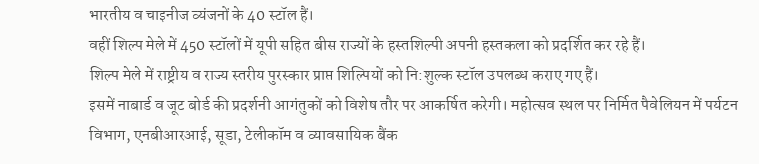भारतीय व चाइनीज व्यंजनों के 40 स्टॉल हैं।
वहीं शिल्प मेले में 450 स्टॉलों में यूपी सहित बीस राज्यों के हस्तशिल्पी अपनी हस्तकला को प्रदर्शित कर रहे हैं।
शिल्प मेले में राष्ट्रीय व राज्य स्तरीय पुरस्कार प्राप्त शिल्पियों को नि:शुल्क स्टॉल उपलब्ध कराए गए हैं।
इसमें नाबार्ड व जूट बोर्ड की प्रदर्शनी आगंतुकों को विशेष तौर पर आकर्षित करेगी। महोत्सव स्थल पर निर्मित पैवेलियन में पर्यटन विभाग, एनबीआरआई, सूडा, टेलीकॉम व व्यावसायिक बैंक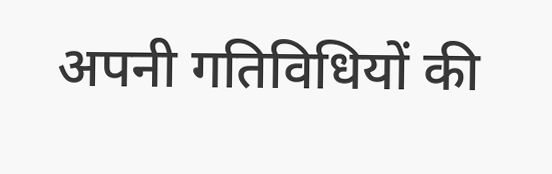अपनी गतिविधियों की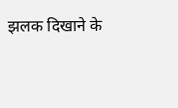झलक दिखाने के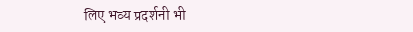लिए भव्य प्रदर्शनी भी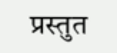प्रस्तुत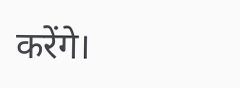करेंगे।